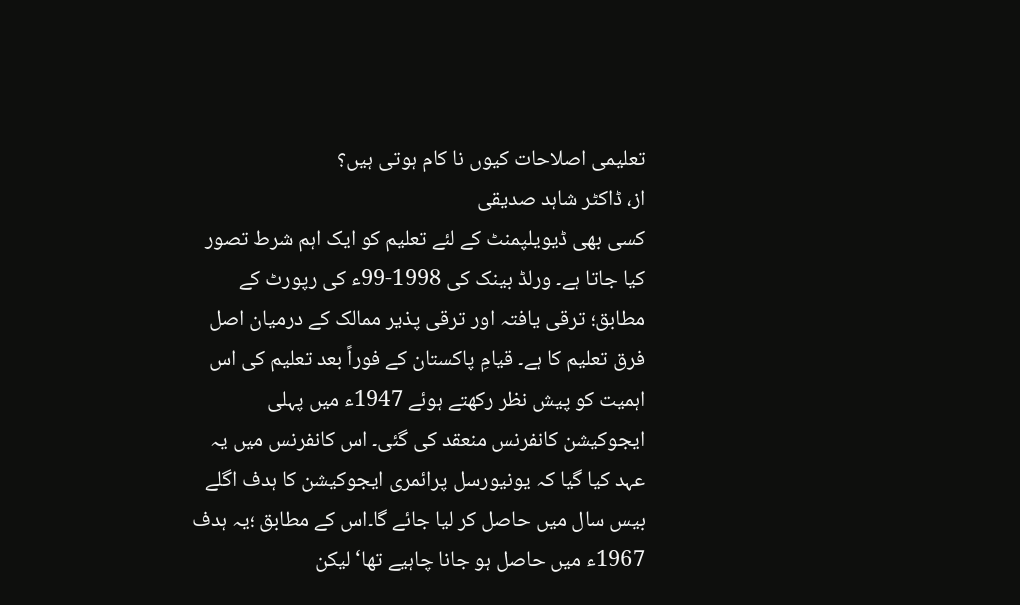تعلیمی اصلاحات کیوں نا کام ہوتی ہیں؟
از، ڈاکٹر شاہد صدیقی
کسی بھی ڈیویلپمنٹ کے لئے تعلیم کو ایک اہم شرط تصور کیا جاتا ہے۔ ورلڈ بینک کی 1998-99ء کی رپورٹ کے مطابق؛ ترقی یافتہ اور ترقی پذیر ممالک کے درمیان اصل فرق تعلیم کا ہے۔ قیامِ پاکستان کے فوراً بعد تعلیم کی اس اہمیت کو پیش نظر رکھتے ہوئے 1947ء میں پہلی ایجوکیشن کانفرنس منعقد کی گئی۔ اس کانفرنس میں یہ عہد کیا گیا کہ یونیورسل پرائمری ایجوکیشن کا ہدف اگلے بیس سال میں حاصل کر لیا جائے گا۔اس کے مطابق ؛یہ ہدف 1967ء میں حاصل ہو جانا چاہیے تھا‘ لیکن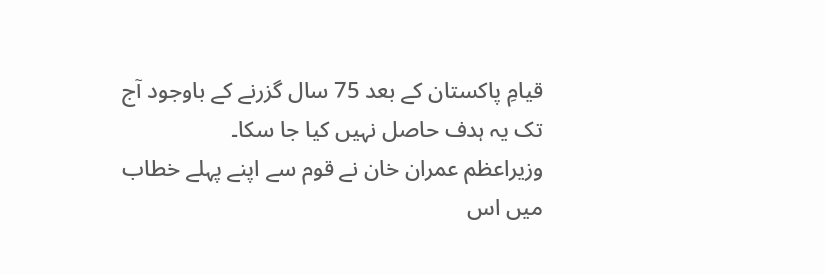قیامِ پاکستان کے بعد 75 سال گزرنے کے باوجود آج تک یہ ہدف حاصل نہیں کیا جا سکا۔
وزیراعظم عمران خان نے قوم سے اپنے پہلے خطاب میں اس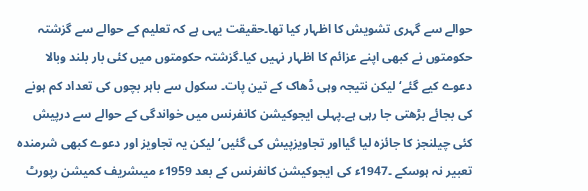حوالے سے گہری تشویش کا اظہار کیا تھا۔حقیقت یہی ہے کہ تعلیم کے حوالے سے گزشتہ حکومتوں نے کبھی اپنے عزائم کا اظہار نہیں کیا۔گزشتہ حکومتوں میں کئی بار بلند وبالا دعوے کیے گئے‘ لیکن نتیجہ وہی ڈھاک کے تین پات۔ سکول سے باہر بچوں کی تعداد کم ہونے کی بجائے بڑھتی جا رہی ہے۔پہلی ایجوکیشن کانفرنس میں خواندگی کے حوالے سے درپیش کئی چیلنجز کا جائزہ لیا گیااور تجاویزپیش کی گئیں‘ لیکن یہ تجاویز اور دعوے کبھی شرمندہ تعبیر نہ ہوسکے ۔1947ء کی ایجوکیشن کانفرنس کے بعد 1959ء میںشریف کمیشن رپورٹ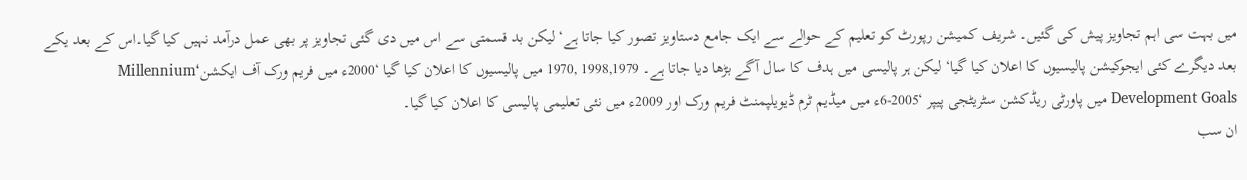میں بہت سی اہم تجاویز پیش کی گئیں۔ شریف کمیشن رپورٹ کو تعلیم کے حوالے سے ایک جامع دستاویز تصور کیا جاتا ہے‘ لیکن بد قسمتی سے اس میں دی گئی تجاویز پر بھی عمل درآمد نہیں کیا گیا۔اس کے بعد یکے بعد دیگرے کئی ایجوکیشن پالیسیوں کا اعلان کیا گیا‘ لیکن ہر پالیسی میں ہدف کا سال آگے بڑھا دیا جاتا ہے۔ 1998,1979 ,1970 میں پالیسیوں کا اعلان کیا گیا ‘2000ء میں فریم ورک آف ایکشن‘Millennium Development Goals میں پاورٹی ریڈکشن سٹریٹجی پیپر ‘2005-6ء میں میڈیم ٹرم ڈیویلپمنٹ فریم ورک اور 2009ء میں نئی تعلیمی پالیسی کا اعلان کیا گیا۔
ان سب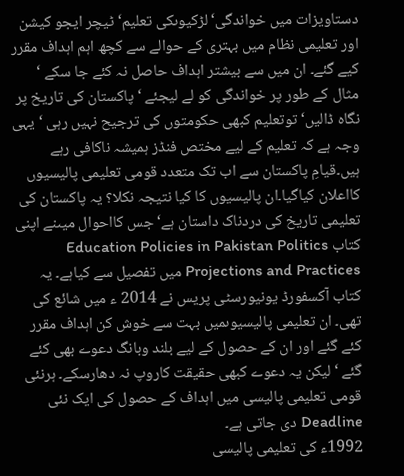دستاویزات میں خواندگی‘لڑکیوںکی تعلیم‘ ٹیچر ایجو کیشن اور تعلیمی نظام میں بہتری کے حوالے سے کچھ اہم اہداف مقرر کیے گئے۔ ان میں سے بیشتر اہداف حاصل نہ کئے جا سکے ‘ مثال کے طور پر خواندگی کو لے لیجئے ‘ پاکستان کی تاریخ پر نگاہ ڈالیں‘ توتعلیم کبھی حکومتوں کی ترجیح نہیں رہی ‘یہی وجہ ہے کہ تعلیم کے لیے مختص فنڈز ہمیشہ ناکافی رہے ہیں۔قیامِ پاکستان سے اب تک متعدد قومی تعلیمی پالیسیوں کااعلان کیاگیا۔ان پالیسیوں کا کیا نتیجہ نکلا؟ یہ پاکستان کی تعلیمی تاریخ کی دردناک داستان ہے‘ جس کااحوال میںنے اپنی کتاب Education Policies in Pakistan Politics Projections and Practices میں تفصیل سے کیاہے۔ یہ کتاب آکسفورڈ یونیورسٹی پریس نے 2014 ء میں شائع کی تھی۔ ان تعلیمی پالیسیوںمیں بہت سے خوش کن اہداف مقرر کئے گئے اور ان کے حصول کے لیے بلند وبانگ دعوے بھی کئے گئے ‘لیکن یہ دعوے کبھی حقیقت کاروپ نہ دھارسکے۔ ہرنئی قومی تعلیمی پالیسی میں اہداف کے حصول کی ایک نئی Deadline دی جاتی ہے۔
1992ء کی تعلیمی پالیسی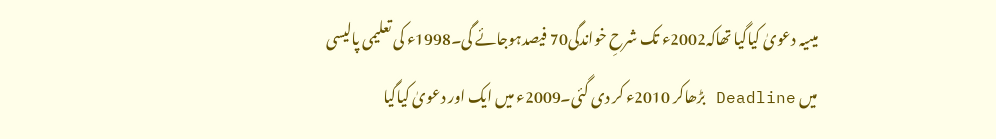میںیہ دعویٰ کیاگیا تھاکہ2002ء تک شرحِ خواندگی70 فیصدہوجائے گی۔1998ء کی تعلیمی پالیسی میں Deadline بڑھاکر 2010ء کر دی گئی۔2009ء میں ایک اور دعویٰ کیاگیا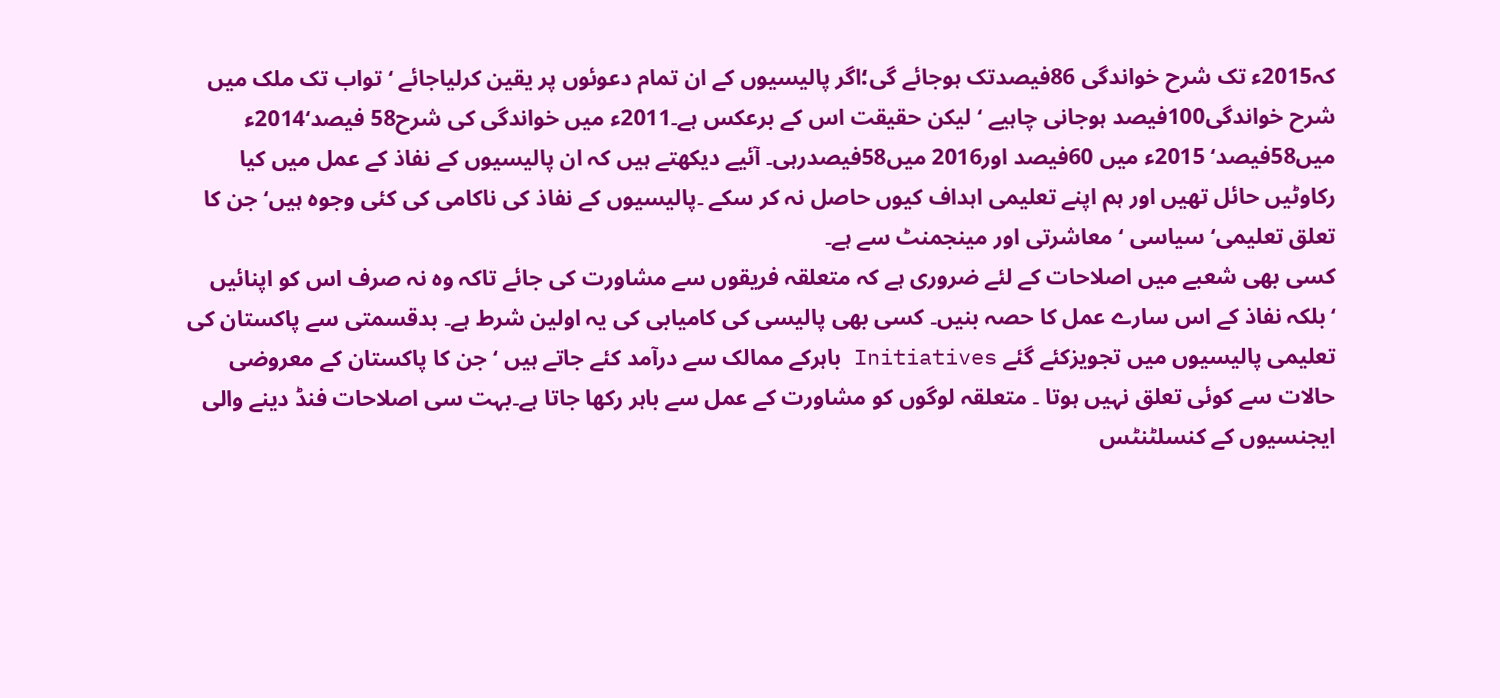کہ2015ء تک شرح خواندگی 86فیصدتک ہوجائے گی؛اگر پالیسیوں کے ان تمام دعوئوں پر یقین کرلیاجائے ‘تواب تک ملک میں شرح خواندگی100فیصد ہوجانی چاہیے ‘لیکن حقیقت اس کے برعکس ہے۔2011ء میں خواندگی کی شرح58 فیصد‘2014ء میں58فیصد‘ 2015ء میں 60فیصد اور2016 میں58فیصدرہی۔ آئیے دیکھتے ہیں کہ ان پالیسیوں کے نفاذ کے عمل میں کیا رکاوٹیں حائل تھیں اور ہم اپنے تعلیمی اہداف کیوں حاصل نہ کر سکے ۔پالیسیوں کے نفاذ کی ناکامی کی کئی وجوہ ہیں‘ جن کا تعلق تعلیمی‘ سیاسی ‘ معاشرتی اور مینجمنٹ سے ہے۔
کسی بھی شعبے میں اصلاحات کے لئے ضروری ہے کہ متعلقہ فریقوں سے مشاورت کی جائے تاکہ وہ نہ صرف اس کو اپنائیں ‘بلکہ نفاذ کے اس سارے عمل کا حصہ بنیں۔ کسی بھی پالیسی کی کامیابی کی یہ اولین شرط ہے۔ بدقسمتی سے پاکستان کی تعلیمی پالیسیوں میں تجویزکئے گئے Initiatives باہرکے ممالک سے درآمد کئے جاتے ہیں ‘جن کا پاکستان کے معروضی حالات سے کوئی تعلق نہیں ہوتا ۔ متعلقہ لوگوں کو مشاورت کے عمل سے باہر رکھا جاتا ہے۔بہت سی اصلاحات فنڈ دینے والی ایجنسیوں کے کنسلٹنٹس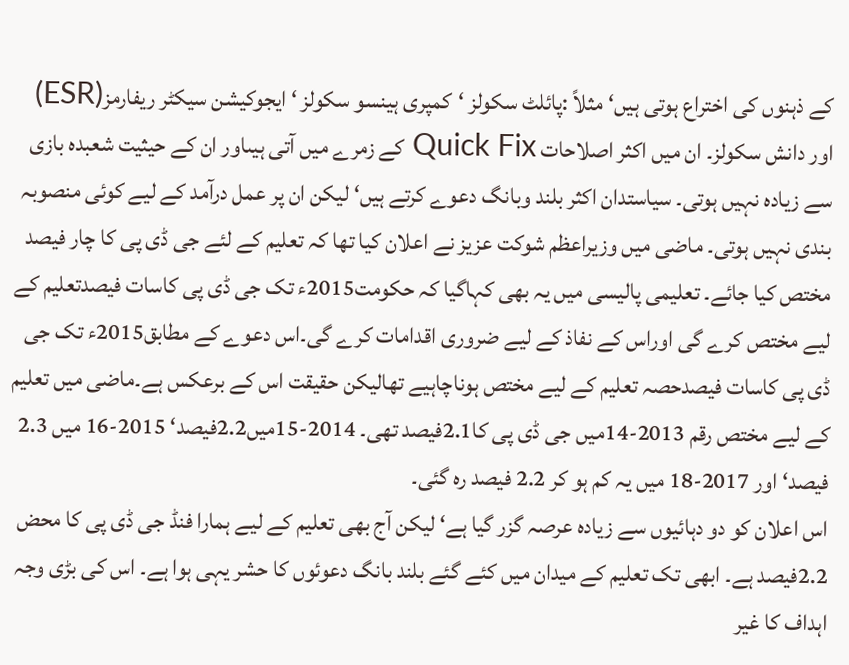کے ذہنوں کی اختراع ہوتی ہیں‘ مثلاً :پائلٹ سکولز ‘کمپری ہینسو سکولز ‘ ایجوکیشن سیکٹر ریفارمز(ESR) اور دانش سکولز۔ ان میں اکثر اصلاحات Quick Fix کے زمرے میں آتی ہیںاور ان کے حیثیت شعبدہ بازی سے زیادہ نہیں ہوتی۔ سیاستدان اکثر بلند وبانگ دعوے کرتے ہیں‘ لیکن ان پر عمل درآمد کے لیے کوئی منصوبہ بندی نہیں ہوتی۔ ماضی میں وزیراعظم شوکت عزیز نے اعلان کیا تھا کہ تعلیم کے لئے جی ڈی پی کا چار فیصد مختص کیا جائے۔ تعلیمی پالیسی میں یہ بھی کہاگیا کہ حکومت2015ء تک جی ڈی پی کاسات فیصدتعلیم کے لیے مختص کرے گی اوراس کے نفاذ کے لیے ضروری اقدامات کرے گی۔اس دعوے کے مطابق2015ء تک جی ڈی پی کاسات فیصدحصہ تعلیم کے لیے مختص ہوناچاہیے تھالیکن حقیقت اس کے برعکس ہے۔ماضی میں تعلیم کے لیے مختص رقم 2013-14میں جی ڈی پی کا2.1فیصد تھی۔ 2014-15میں2.2فیصد‘ 2015-16 میں 2.3 فیصد‘اور 2017-18 میں یہ کم ہو کر 2.2 فیصد رہ گئی۔
اس اعلان کو دو دہائیوں سے زیادہ عرصہ گزر گیا ہے‘ لیکن آج بھی تعلیم کے لیے ہمارا فنڈ جی ڈی پی کا محض 2.2فیصد ہے۔ ابھی تک تعلیم کے میدان میں کئے گئے بلند بانگ دعوئوں کا حشر یہی ہوا ہے۔ اس کی بڑی وجہ اہداف کا غیر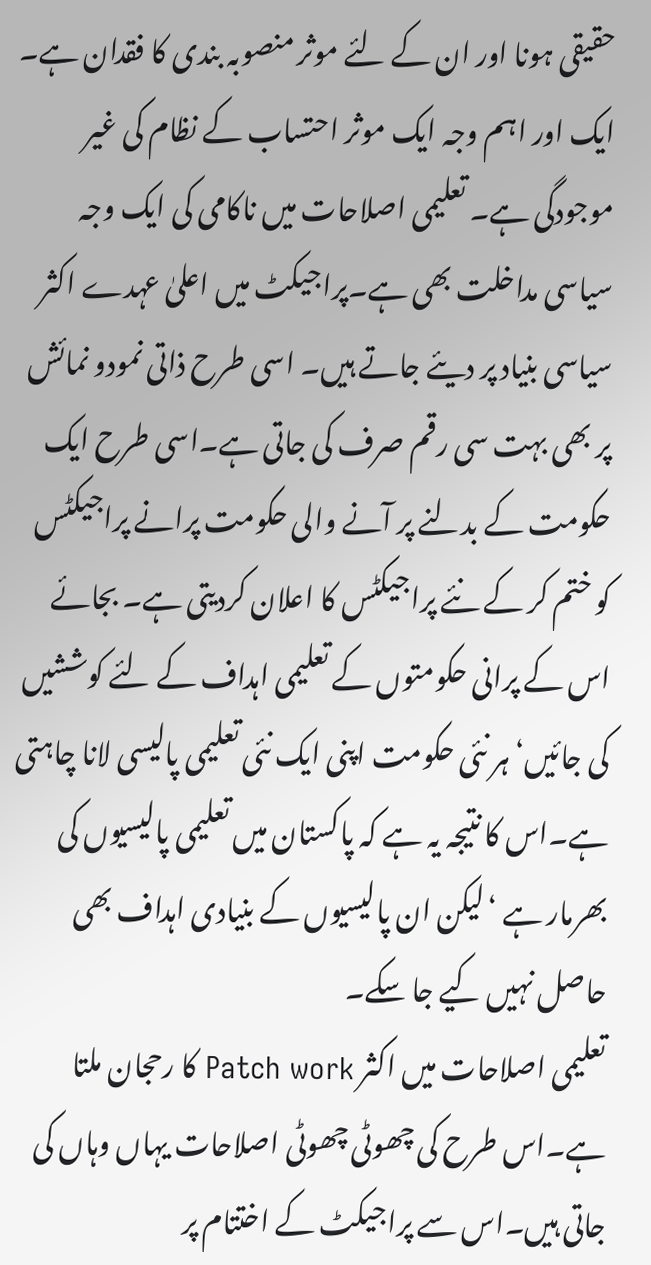حقیقی ہونا اور ان کے لئے موثر منصوبہ بندی کا فقدان ہے۔ ایک اور اہم وجہ ایک موثر احتساب کے نظام کی غیر موجودگی ہے۔ تعلیمی اصلاحات میں ناکامی کی ایک وجہ سیاسی مداخلت بھی ہے۔پراجیکٹ میں اعلیٰ عہدے اکثر سیاسی بنیاد پر دیئے جاتے ہیں۔ اسی طرح ذاتی نمودو نمائش پر بھی بہت سی رقم صرف کی جاتی ہے۔اسی طرح ایک حکومت کے بدلنے پر آنے والی حکومت پرانے پراجیکٹس کو ختم کر کے نئے پراجیکٹس کا اعلان کردیتی ہے۔ بجائے اس کے پرانی حکومتوں کے تعلیمی اہداف کے لئے کوششیں کی جائیں‘ ہر نئی حکومت اپنی ایک نئی تعلیمی پالیسی لانا چاہتی ہے۔اس کا نتیجہ یہ ہے کہ پاکستان میں تعلیمی پالیسیوں کی بھرمار ہے ‘لیکن ان پالیسیوں کے بنیادی اہداف بھی حاصل نہیں کیے جا سکے۔
تعلیمی اصلاحات میں اکثر Patch work کا رحجان ملتا ہے۔اس طرح کی چھوٹی چھوٹی اصلاحات یہاں وہاں کی جاتی ہیں۔اس سے پراجیکٹ کے اختتام پر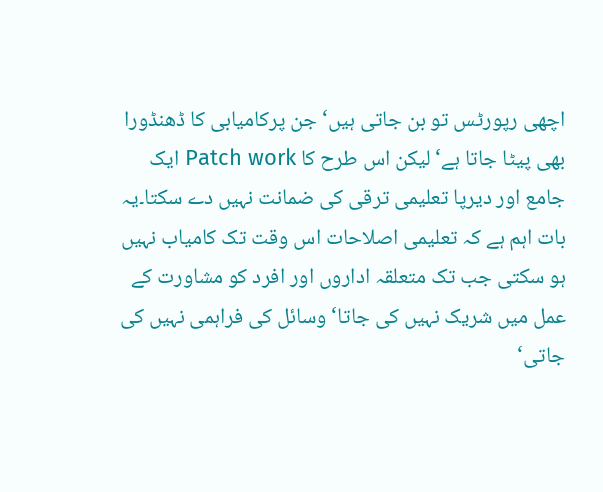اچھی رپورٹس تو بن جاتی ہیں‘ جن پرکامیابی کا ڈھنڈورا بھی پیٹا جاتا ہے‘ لیکن اس طرح کا Patch work ایک جامع اور دیرپا تعلیمی ترقی کی ضمانت نہیں دے سکتا۔یہ بات اہم ہے کہ تعلیمی اصلاحات اس وقت تک کامیاب نہیں ہو سکتی جب تک متعلقہ اداروں اور افرد کو مشاورت کے عمل میں شریک نہیں کی جاتا‘وسائل کی فراہمی نہیں کی جاتی‘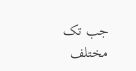جب تک مختلف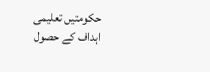حکومتیں تعلیمی اہداف کے حصول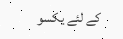کے لئے یکسو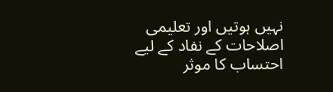نہیں ہوتیں اور تعلیمی اصلاحات کے نفاد کے لیے احتساب کا موثر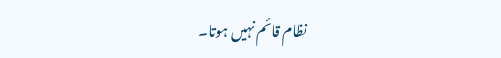نظام قائم نہیں ہوتا۔